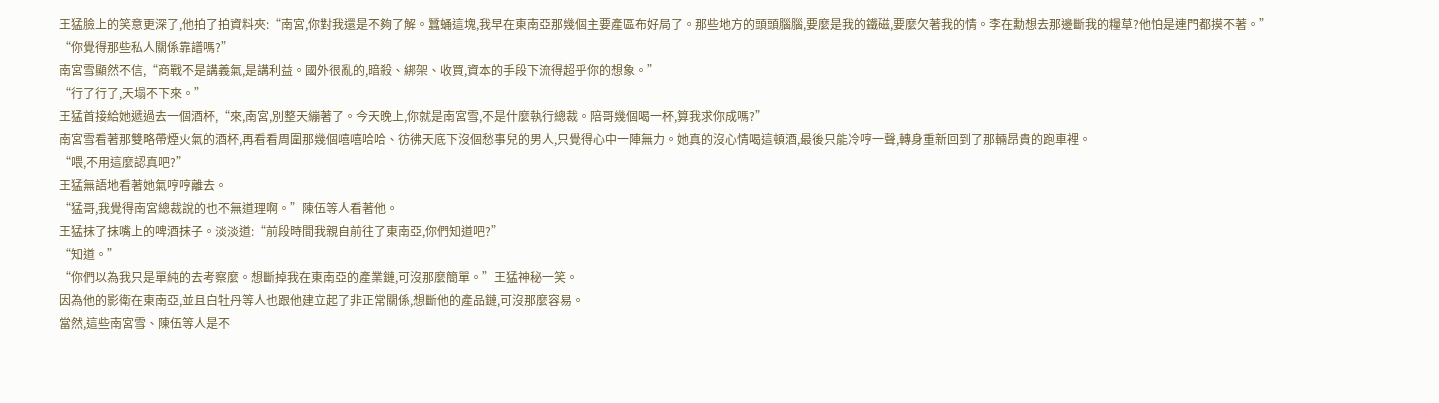王猛臉上的笑意更深了,他拍了拍資料夾:“南宮,你對我還是不夠了解。蠶蛹這塊,我早在東南亞那幾個主要產區布好局了。那些地方的頭頭腦腦,要麼是我的鐵磁,要麼欠著我的情。李在勳想去那邊斷我的糧草?他怕是連門都摸不著。”
“你覺得那些私人關係靠譜嗎?”
南宮雪顯然不信,“商戰不是講義氣,是講利益。國外很亂的,暗殺、綁架、收買,資本的手段下流得超乎你的想象。”
“行了行了,天塌不下來。”
王猛首接給她遞過去一個酒杯,“來,南宮,別整天繃著了。今天晚上,你就是南宮雪,不是什麼執行總裁。陪哥幾個喝一杯,算我求你成嗎?”
南宮雪看著那雙略帶煙火氣的酒杯,再看看周圍那幾個嘻嘻哈哈、彷彿天底下沒個愁事兒的男人,只覺得心中一陣無力。她真的沒心情喝這頓酒,最後只能冷哼一聲,轉身重新回到了那輛昂貴的跑車裡。
“喂,不用這麼認真吧?”
王猛無語地看著她氣哼哼離去。
“猛哥,我覺得南宮總裁說的也不無道理啊。”陳伍等人看著他。
王猛抹了抹嘴上的啤酒抹子。淡淡道:“前段時間我親自前往了東南亞,你們知道吧?”
“知道。”
“你們以為我只是單純的去考察麼。想斷掉我在東南亞的產業鏈,可沒那麼簡單。”王猛神秘一笑。
因為他的影衛在東南亞,並且白牡丹等人也跟他建立起了非正常關係,想斷他的產品鏈,可沒那麼容易。
當然,這些南宮雪、陳伍等人是不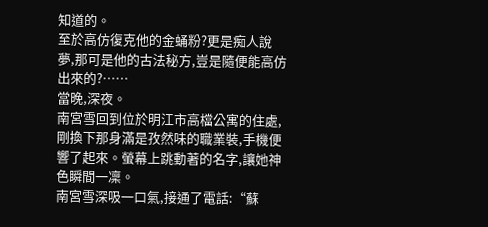知道的。
至於高仿復克他的金蛹粉?更是痴人說夢,那可是他的古法秘方,豈是隨便能高仿出來的?……
當晚,深夜。
南宮雪回到位於明江市高檔公寓的住處,剛換下那身滿是孜然味的職業裝,手機便響了起來。螢幕上跳動著的名字,讓她神色瞬間一凜。
南宮雪深吸一口氣,接通了電話:“蘇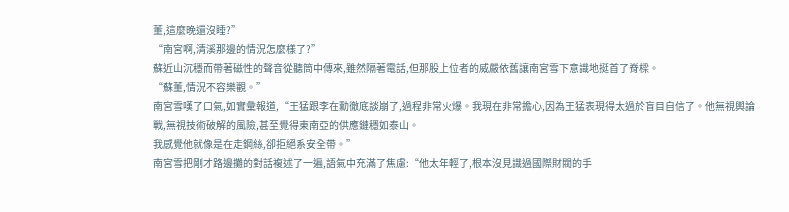董,這麼晚還沒睡?”
“南宮啊,清溪那邊的情況怎麼樣了?”
蘇近山沉穩而帶著磁性的聲音從聽筒中傳來,雖然隔著電話,但那股上位者的威嚴依舊讓南宮雪下意識地挺首了脊樑。
“蘇董,情況不容樂觀。”
南宮雪嘆了口氣,如實彙報道,“王猛跟李在勳徹底談崩了,過程非常火爆。我現在非常擔心,因為王猛表現得太過於盲目自信了。他無視輿論戰,無視技術破解的風險,甚至覺得東南亞的供應鏈穩如泰山。
我感覺他就像是在走鋼絲,卻拒絕系安全帶。”
南宮雪把剛才路邊攤的對話複述了一遍,語氣中充滿了焦慮:“他太年輕了,根本沒見識過國際財閥的手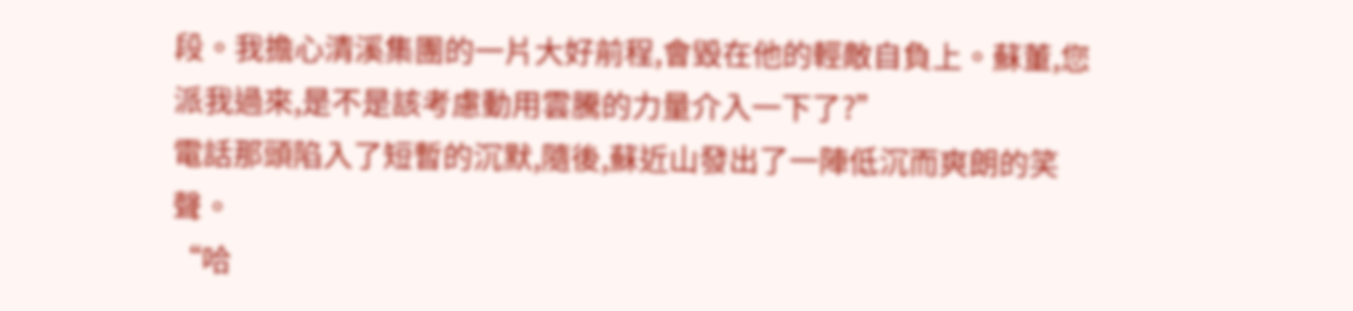段。我擔心清溪集團的一片大好前程,會毀在他的輕敵自負上。蘇董,您派我過來,是不是該考慮動用雲騰的力量介入一下了?”
電話那頭陷入了短暫的沉默,隨後,蘇近山發出了一陣低沉而爽朗的笑聲。
“哈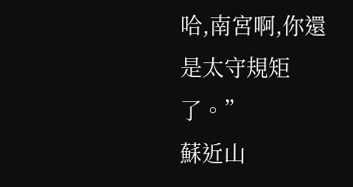哈,南宮啊,你還是太守規矩了。”
蘇近山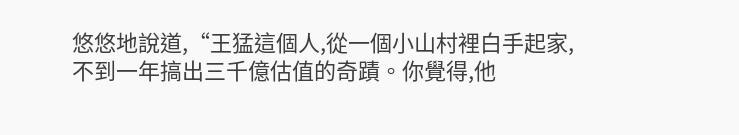悠悠地說道,“王猛這個人,從一個小山村裡白手起家,不到一年搞出三千億估值的奇蹟。你覺得,他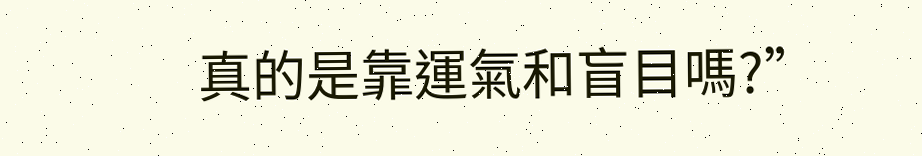真的是靠運氣和盲目嗎?”